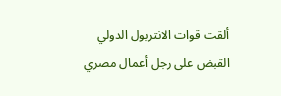ألقت قوات الانتربول الدولي القبض على رجل أعمال مصري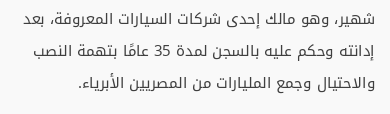شهير، وهو مالك إحدى شركات السيارات المعروفة، بعد إدانته وحكم عليه بالسجن لمدة 35 عامًا بتهمة النصب والاحتيال وجمع المليارات من المصريين الأبرياء.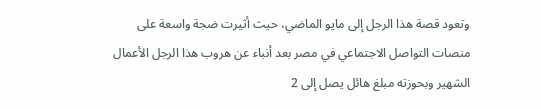وتعود قصة هذا الرجل إلى مايو الماضي، حيث أثيرت ضجة واسعة على منصات التواصل الاجتماعي في مصر بعد أنباء عن هروب هذا الرجل الأعمال الشهير وبحوزته مبلغ هائل يصل إلى 2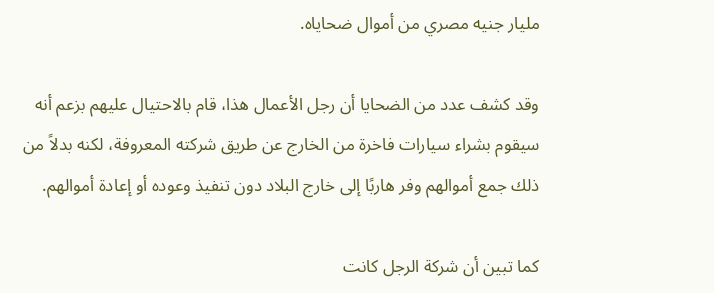مليار جنيه مصري من أموال ضحاياه.

وقد كشف عدد من الضحايا أن رجل الأعمال هذا، قام بالاحتيال عليهم بزعم أنه سيقوم بشراء سيارات فاخرة من الخارج عن طريق شركته المعروفة، لكنه بدلاً من ذلك جمع أموالهم وفر هاربًا إلى خارج البلاد دون تنفيذ وعوده أو إعادة أموالهم.

كما تبين أن شركة الرجل كانت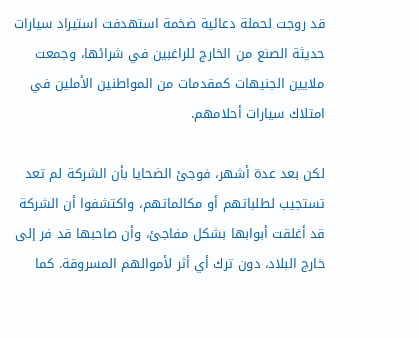قد روجت لحملة دعائية ضخمة استهدفت استيراد سيارات حديثة الصنع من الخارج للراغبين في شرائها، وجمعت ملايين الجنيهات كمقدمات من المواطنين الأملين في امتلاك سيارات أحلامهم.

لكن بعد عدة أشهر، فوجئ الضحايا بأن الشركة لم تعد تستجيب لطلباتهم أو مكالماتهم، واكتشفوا أن الشركة قد أغلقت أبوابها بشكل مفاجئ، وأن صاحبها قد فر إلى خارج البلاد، دون ترك أي أثر لأموالهم المسروقة. كما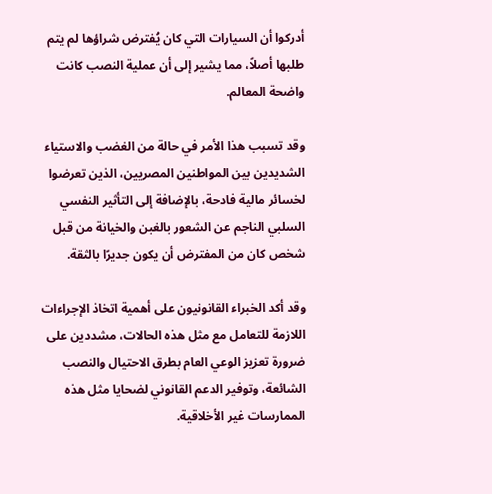أدركوا أن السيارات التي كان يُفترض شراؤها لم يتم طلبها أصلاً، مما يشير إلى أن عملية النصب كانت واضحة المعالم.

وقد تسبب هذا الأمر في حالة من الغضب والاستياء الشديدين بين المواطنين المصريين، الذين تعرضوا لخسائر مالية فادحة، بالإضافة إلى التأثير النفسي السلبي الناجم عن الشعور بالغبن والخيانة من قبل شخص كان من المفترض أن يكون جديرًا بالثقة.

وقد أكد الخبراء القانونيون على أهمية اتخاذ الإجراءات اللازمة للتعامل مع مثل هذه الحالات، مشددين على ضرورة تعزيز الوعي العام بطرق الاحتيال والنصب الشائعة، وتوفير الدعم القانوني لضحايا مثل هذه الممارسات غير الأخلاقية.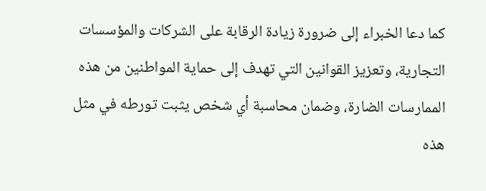كما دعا الخبراء إلى ضرورة زيادة الرقابة على الشركات والمؤسسات التجارية، وتعزيز القوانين التي تهدف إلى حماية المواطنين من هذه الممارسات الضارة، وضمان محاسبة أي شخص يثبت تورطه في مثل هذه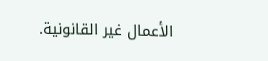الأعمال غير القانونية.